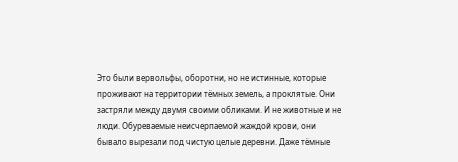Это были вервольфы, оборотни, но не истинные, которые проживают на территории тёмных земель, а проклятые. Они застряли между двумя своими обликами. И не животные и не люди. Обуреваемые неисчерпаемой жаждой крови, они бывало вырезали под чистую целые деревни. Даже тёмные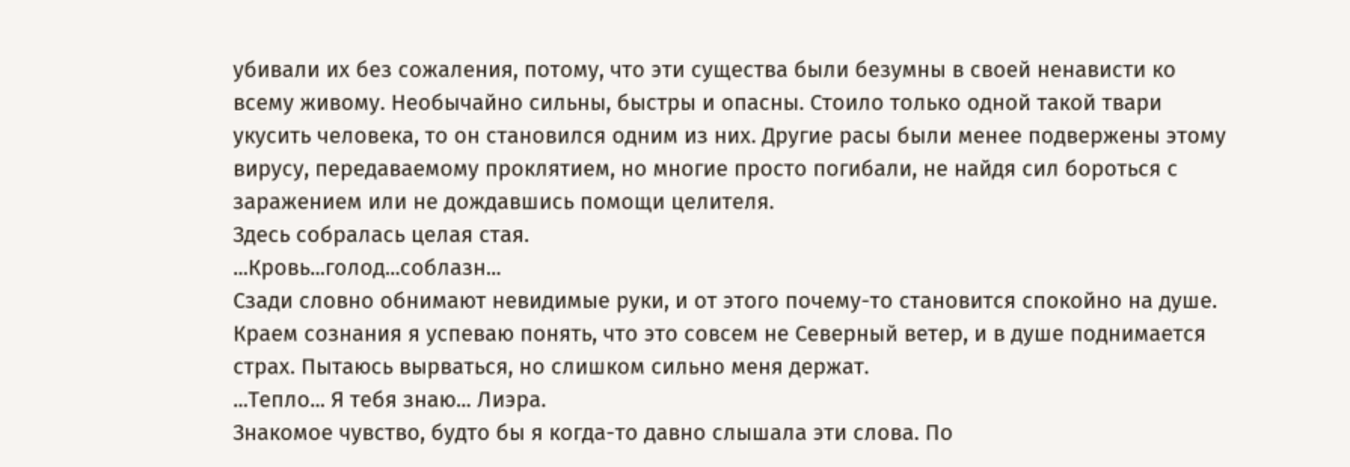убивали их без сожаления, потому, что эти существа были безумны в своей ненависти ко всему живому. Необычайно сильны, быстры и опасны. Стоило только одной такой твари укусить человека, то он становился одним из них. Другие расы были менее подвержены этому вирусу, передаваемому проклятием, но многие просто погибали, не найдя сил бороться с заражением или не дождавшись помощи целителя.
Здесь собралась целая стая.
...Кровь...голод...соблазн...
Сзади словно обнимают невидимые руки, и от этого почему-то становится спокойно на душе. Краем сознания я успеваю понять, что это совсем не Северный ветер, и в душе поднимается страх. Пытаюсь вырваться, но слишком сильно меня держат.
...Тепло... Я тебя знаю... Лиэра.
Знакомое чувство, будто бы я когда-то давно слышала эти слова. По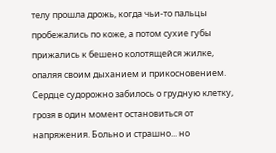телу прошла дрожь, когда чьи-то пальцы пробежались по коже, а потом сухие губы прижались к бешено колотящейся жилке, опаляя своим дыханием и прикосновением. Сердце судорожно забилось о грудную клетку, грозя в один момент остановиться от напряжения. Больно и страшно... но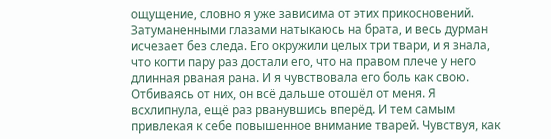ощущение, словно я уже зависима от этих прикосновений.
Затуманенными глазами натыкаюсь на брата, и весь дурман исчезает без следа. Его окружили целых три твари, и я знала, что когти пару раз достали его, что на правом плече у него длинная рваная рана. И я чувствовала его боль как свою. Отбиваясь от них, он всё дальше отошёл от меня. Я всхлипнула, ещё раз рванувшись вперёд. И тем самым привлекая к себе повышенное внимание тварей. Чувствуя, как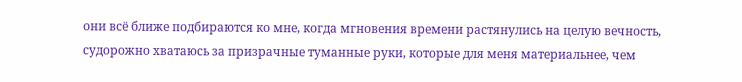они всё ближе подбираются ко мне, когда мгновения времени растянулись на целую вечность, судорожно хватаюсь за призрачные туманные руки, которые для меня материальнее, чем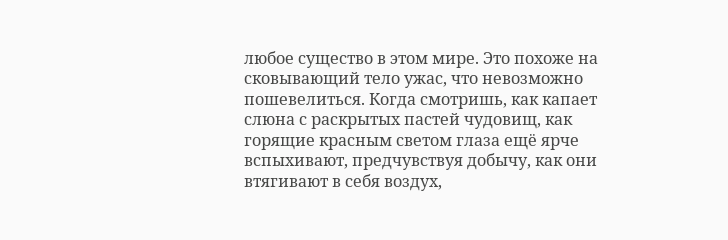любое существо в этом мире. Это похоже на сковывающий тело ужас, что невозможно пошевелиться. Когда смотришь, как капает слюна с раскрытых пастей чудовищ, как горящие красным светом глаза ещё ярче вспыхивают, предчувствуя добычу, как они втягивают в себя воздух,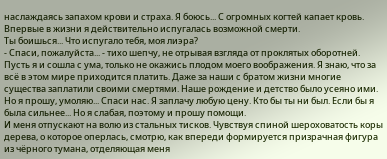наслаждаясь запахом крови и страха. Я боюсь... С огромных когтей капает кровь. Впервые в жизни я действительно испугалась возможной смерти.
Ты боишься... Что испугало тебя, моя лиэра?
- Спаси, пожалуйста... - тихо шепчу, не отрывая взгляда от проклятых оборотней. Пусть я и сошла с ума, только не окажись плодом моего воображения. Я знаю, что за всё в этом мире приходится платить. Даже за наши с братом жизни многие существа заплатили своими смертями. Наше рождение и детство было усеяно ими. Но я прошу, умоляю... Спаси нас. Я заплачу любую цену. Кто бы ты ни был. Если бы я была сильнее... Но я слабая, поэтому и прошу помощи.
И меня отпускают на волю из стальных тисков. Чувствуя спиной шероховатость коры дерева, о которое оперлась, смотрю, как впереди формируется призрачная фигура из чёрного тумана, отделяющая меня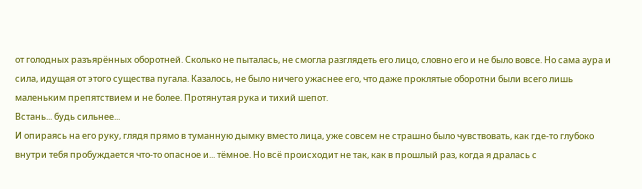от голодных разъярённых оборотней. Сколько не пыталась, не смогла разглядеть его лицо, словно его и не было вовсе. Но сама аура и сила, идущая от этого существа пугала. Казалось, не было ничего ужаснее его, что даже проклятые оборотни были всего лишь маленьким препятствием и не более. Протянутая рука и тихий шепот.
Встань... будь сильнее...
И опираясь на его руку, глядя прямо в туманную дымку вместо лица, уже совсем не страшно было чувствовать, как где-то глубоко внутри тебя пробуждается что-то опасное и... тёмное. Но всё происходит не так, как в прошлый раз, когда я дралась с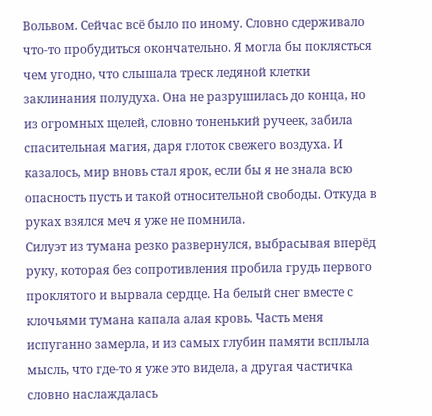Вольвом. Сейчас всё было по иному. Словно сдерживало что-то пробудиться окончательно. Я могла бы поклясться чем угодно, что слышала треск ледяной клетки заклинания полудуха. Она не разрушилась до конца, но из огромных щелей, словно тоненький ручеек, забила спасительная магия, даря глоток свежего воздуха. И казалось, мир вновь стал ярок, если бы я не знала всю опасность пусть и такой относительной свободы. Откуда в руках взялся меч я уже не помнила.
Силуэт из тумана резко развернулся, выбрасывая вперёд руку, которая без сопротивления пробила грудь первого проклятого и вырвала сердце. На белый снег вместе с клочьями тумана капала алая кровь. Часть меня испуганно замерла, и из самых глубин памяти всплыла мысль, что где-то я уже это видела, а другая частичка словно наслаждалась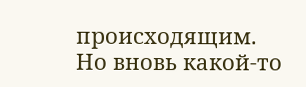происходящим. Но вновь какой-то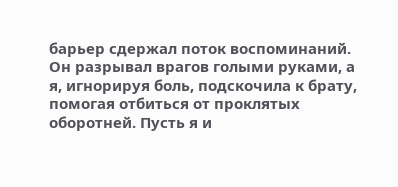барьер сдержал поток воспоминаний.
Он разрывал врагов голыми руками, а я, игнорируя боль, подскочила к брату, помогая отбиться от проклятых оборотней. Пусть я и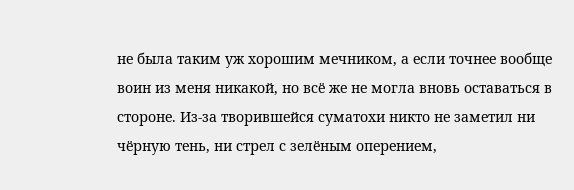не была таким уж хорошим мечником, а если точнее вообще воин из меня никакой, но всё же не могла вновь оставаться в стороне. Из-за творившейся суматохи никто не заметил ни чёрную тень, ни стрел с зелёным оперением,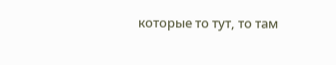которые то тут, то там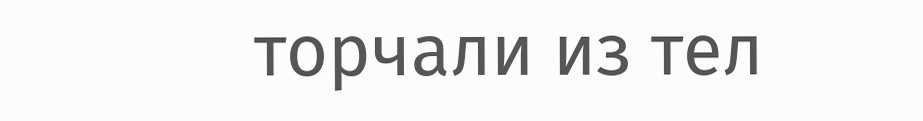торчали из тел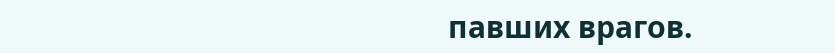павших врагов.